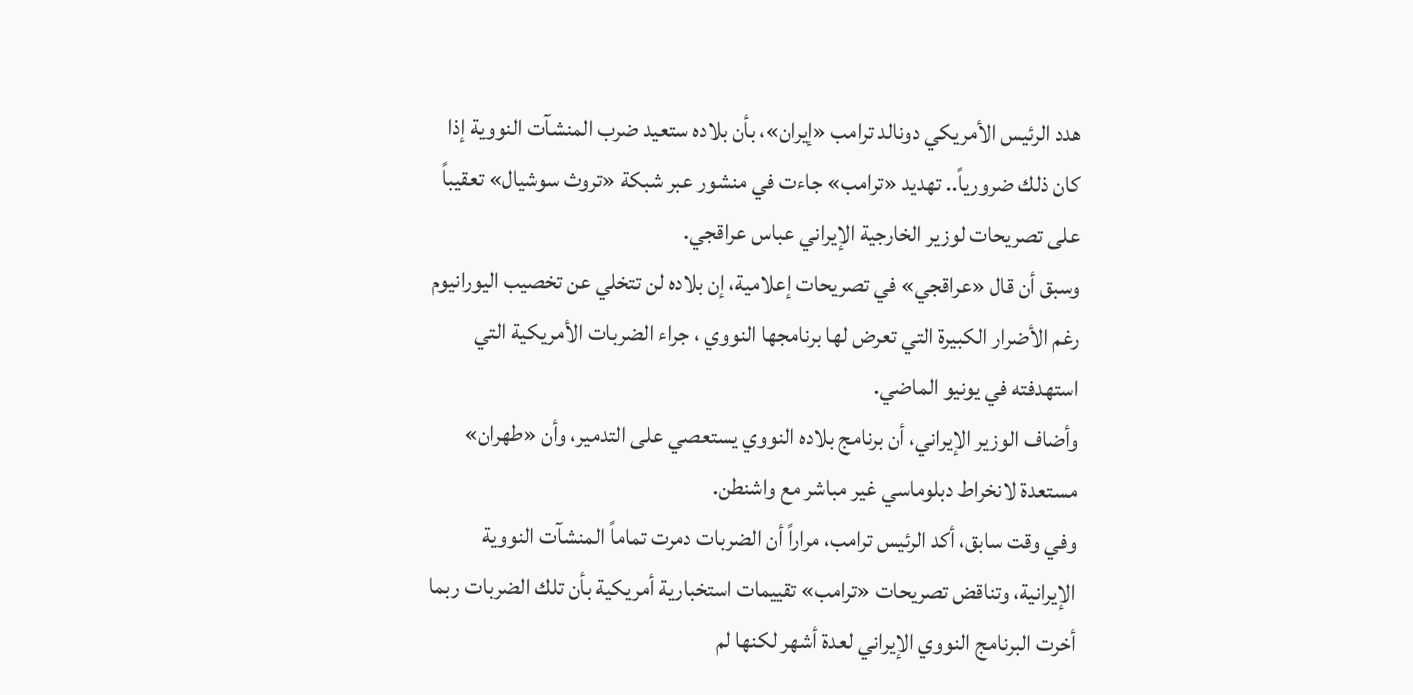هدد الرئيس الأمريكي دونالد ترامب «إيران»، بأن بلاده ستعيد ضرب المنشآت النووية إذا كان ذلك ضرورياً.. تهديد «ترامب» جاءت في منشور عبر شبكة «تروث سوشيال» تعقيباً على تصريحات لوزير الخارجية الإيراني عباس عراقجي.
وسبق أن قال «عراقجي» في تصريحات إعلامية، إن بلاده لن تتخلي عن تخصيب اليورانيوم رغم الأضرار الكبيرة التي تعرض لها برنامجها النووي ، جراء الضربات الأمريكية التي استهدفته في يونيو الماضي.
وأضاف الوزير الإيراني، أن برنامج بلاده النووي يستعصي على التدمير، وأن «طهران» مستعدة لانخراط دبلوماسي غير مباشر مع واشنطن.
وفي وقت سابق، أكد الرئيس ترامب، مراراً أن الضربات دمرت تماماً المنشآت النووية الإيرانية، وتناقض تصريحات «ترامب» تقييمات استخبارية أمريكية بأن تلك الضربات ربما أخرت البرنامج النووي الإيراني لعدة أشهر لكنها لم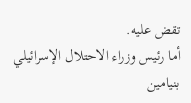تقض عليه.
أما رئيس وزراء الاحتلال الإسرائيلي بنيامين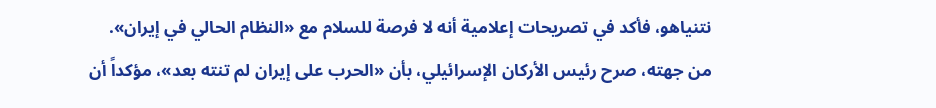نتنياهو، فأكد في تصريحات إعلامية أنه لا فرصة للسلام مع «النظام الحالي في إيران».
من جهته، صرح رئيس الأركان الإسرائيلي، بأن «الحرب على إيران لم تنته بعد»، مؤكداً أن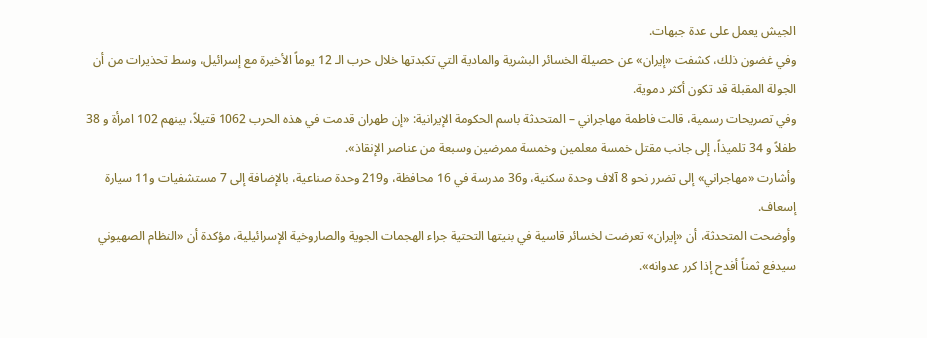الجيش يعمل على عدة جبهات.
وفي غضون ذلك، كشفت «إيران» عن حصيلة الخسائر البشرية والمادية التي تكبدتها خلال حرب الـ 12 يوماً الأخيرة مع إسرائيل، وسط تحذيرات من أن الجولة المقبلة قد تكون أكثر دموية.
وفي تصريحات رسمية، قالت فاطمة مهاجراني – المتحدثة باسم الحكومة الإيرانية: «إن طهران قدمت في هذه الحرب 1062 قتيلاً، بينهم 102 امرأة و 38 طفلاً و 34 تلميذاً، إلى جانب مقتل خمسة معلمين وخمسة ممرضين وسبعة من عناصر الإنقاذ».
وأشارت «مهاجراني» إلى تضرر نحو 8 آلاف وحدة سكنية، و36 مدرسة في 16 محافظة، و219 وحدة صناعية، بالإضافة إلى 7 مستشفيات و11 سيارة إسعاف.
وأوضحت المتحدثة، أن «إيران» تعرضت لخسائر قاسية في بنيتها التحتية جراء الهجمات الجوية والصاروخية الإسرائيلية، مؤكدة أن «النظام الصهيوني سيدفع ثمناً أفدح إذا كرر عدوانه».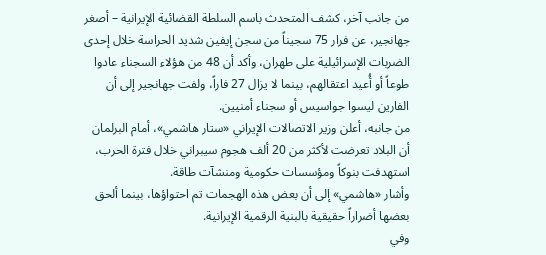من جانب آخر، كشف المتحدث باسم السلطة القضائية الإيرانية – أصغر جهانجير، عن فرار 75 سجيناً من سجن إيفين شديد الحراسة خلال إحدى الضربات الإسرائيلية على طهران، وأكد أن 48 من هؤلاء السجناء عادوا طوعاً أو أُعيد اعتقالهم، بينما لا يزال 27 فاراً، ولفت جهانجير إلى أن الفارين ليسوا جواسيس أو سجناء أمنيين.
من جانبه، أعلن وزير الاتصالات الإيراني «ستار هاشمي»، أمام البرلمان أن البلاد تعرضت لأكثر من 20 ألف هجوم سيبراني خلال فترة الحرب، استهدفت بنوكاً ومؤسسات حكومية ومنشآت طاقة.
وأشار «هاشمي» إلى أن بعض هذه الهجمات تم احتواؤها، بينما ألحق بعضها أضراراً حقيقية بالبنية الرقمية الإيرانية.
وفي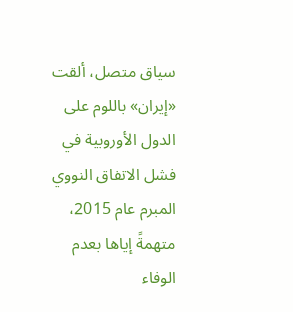سياق متصل، ألقت «إيران» باللوم على الدول الأوروبية في فشل الاتفاق النووي المبرم عام 2015، متهمةً إياها بعدم الوفاء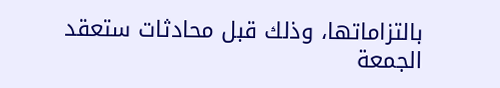بالتزاماتها، وذلك قبل محادثات ستعقد الجمعة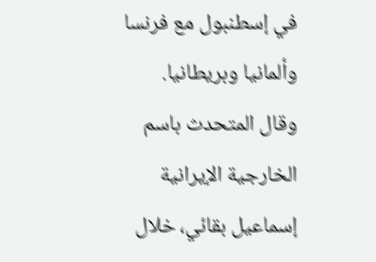في إسطنبول مع فرنسا وألمانيا وبريطانيا.
وقال المتحدث باسم الخارجية الإيرانية إسماعيل بقائي، خلال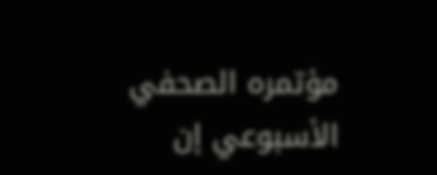مؤتمره الصحفي الأسبوعي إن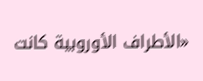«الأطراف الأوروبية كانت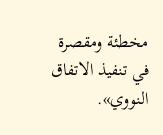مخطئة ومقصرة في تنفيذ الاتفاق النووي».